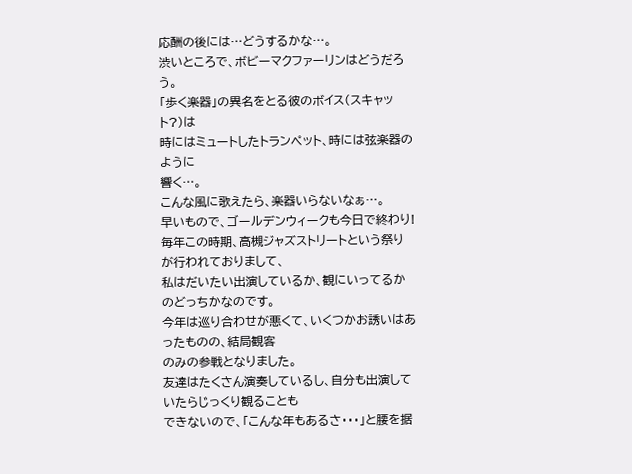応酬の後には…どうするかな…。
渋いところで、ボビーマクファーリンはどうだろう。
「歩く楽器」の異名をとる彼のボイス(スキャット?)は
時にはミュートしたトランペット、時には弦楽器のように
響く…。
こんな風に歌えたら、楽器いらないなぁ…。
早いもので、ゴールデンウィークも今日で終わり!
毎年この時期、高槻ジャズストリートという祭りが行われておりまして、
私はだいたい出演しているか、観にいってるかのどっちかなのです。
今年は巡り合わせが悪くて、いくつかお誘いはあったものの、結局観客
のみの参戦となりました。
友達はたくさん演奏しているし、自分も出演していたらじっくり観ることも
できないので、「こんな年もあるさ・・・」と腰を据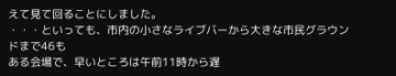えて見て回ることにしました。
・・・といっても、市内の小さなライブバーから大きな市民グラウンドまで46も
ある会場で、早いところは午前11時から遅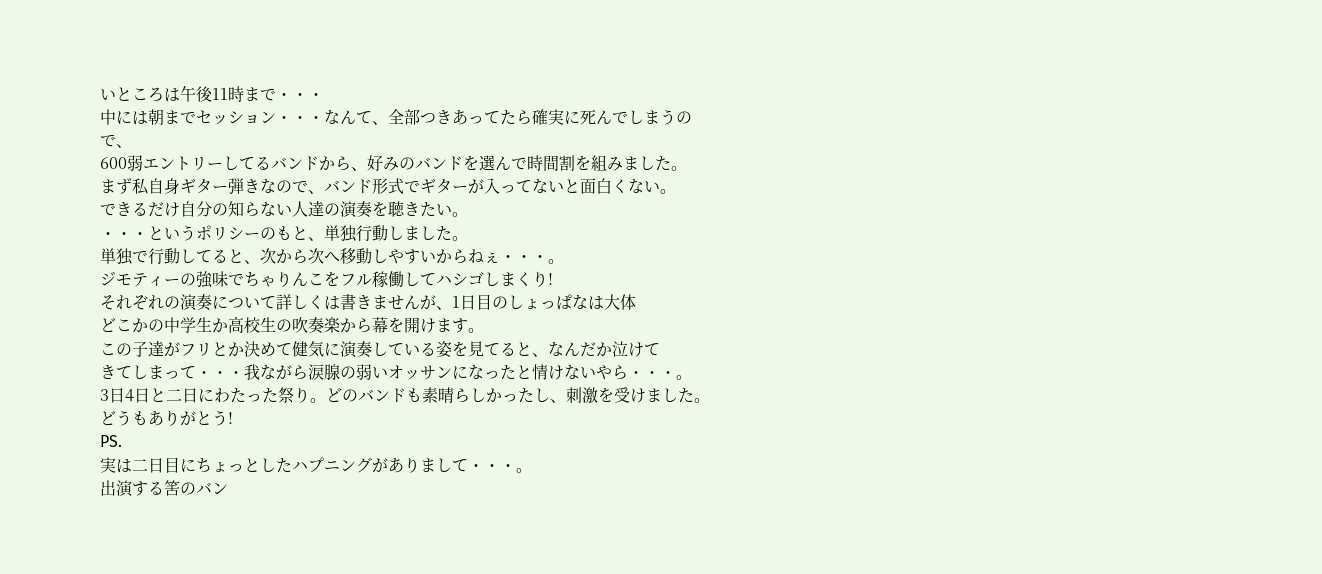いところは午後11時まで・・・
中には朝までセッション・・・なんて、全部つきあってたら確実に死んでしまうので、
600弱エントリーしてるバンドから、好みのバンドを選んで時間割を組みました。
まず私自身ギター弾きなので、バンド形式でギターが入ってないと面白くない。
できるだけ自分の知らない人達の演奏を聴きたい。
・・・というポリシーのもと、単独行動しました。
単独で行動してると、次から次へ移動しやすいからねぇ・・・。
ジモティーの強味でちゃりんこをフル稼働してハシゴしまくり!
それぞれの演奏について詳しくは書きませんが、1日目のしょっぱなは大体
どこかの中学生か高校生の吹奏楽から幕を開けます。
この子達がフリとか決めて健気に演奏している姿を見てると、なんだか泣けて
きてしまって・・・我ながら涙腺の弱いオッサンになったと情けないやら・・・。
3日4日と二日にわたった祭り。どのバンドも素晴らしかったし、刺激を受けました。
どうもありがとう!
PS.
実は二日目にちょっとしたハプニングがありまして・・・。
出演する筈のバン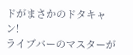ドがまさかのドタキャン!
ライブバーのマスターが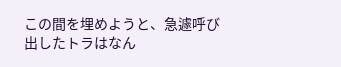この間を埋めようと、急遽呼び出したトラはなん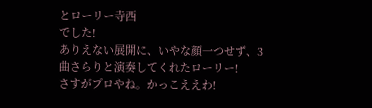とローリー寺西
でした!
ありえない展開に、いやな顔一つせず、3曲さらりと演奏してくれたローリー!
さすがプロやね。かっこええわ!